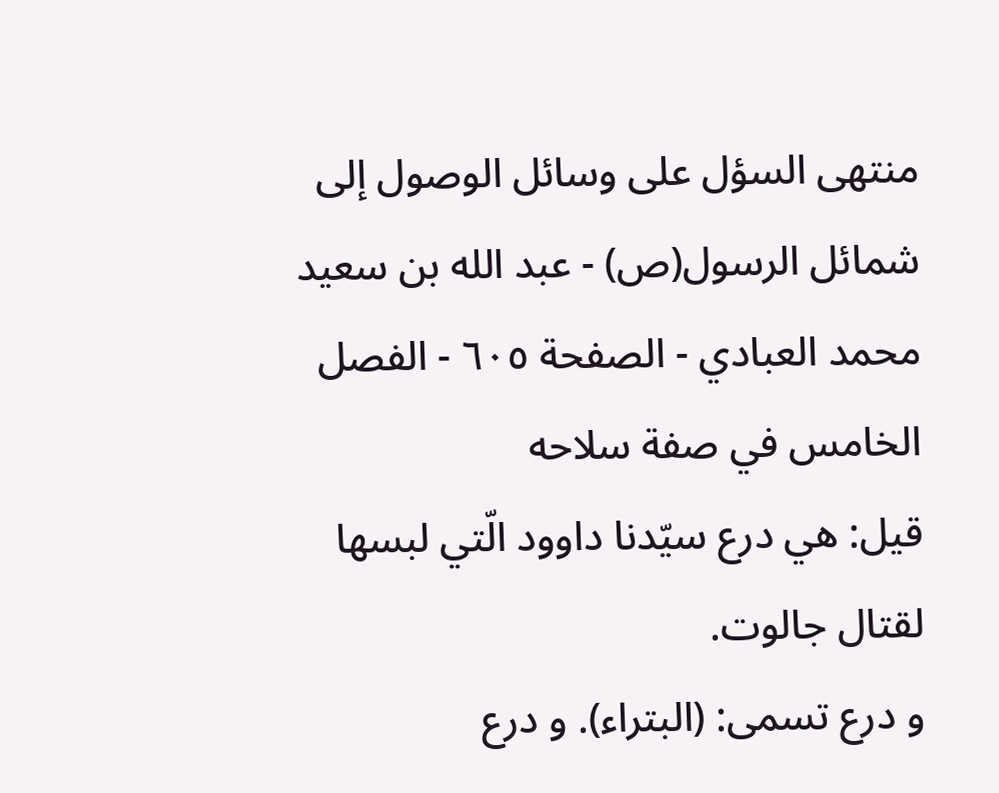منتهى السؤل على وسائل الوصول إلى شمائل الرسول(ص) - عبد الله بن سعيد محمد العبادي - الصفحة ٦٠٥ - الفصل الخامس في صفة سلاحه
قيل: هي درع سيّدنا داوود الّتي لبسها لقتال جالوت.
و درع تسمى: (البتراء). و درع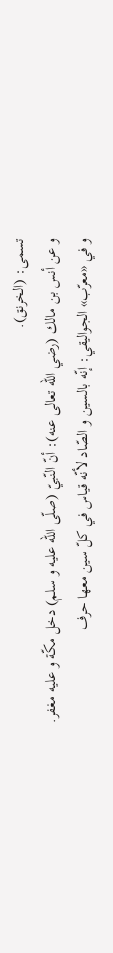تسمى: (الخرنق).
و عن أنس بن مالك (رضي الله تعالى عنه): أنّ النّبيّ (صلّى اللّه عليه و سلم) دخل مكّة و عليه مغفر.
و في «معرّب» الجواليقي: إنّه بالسين و الصّاد لأنّه قياس في كلّ سين معها حرف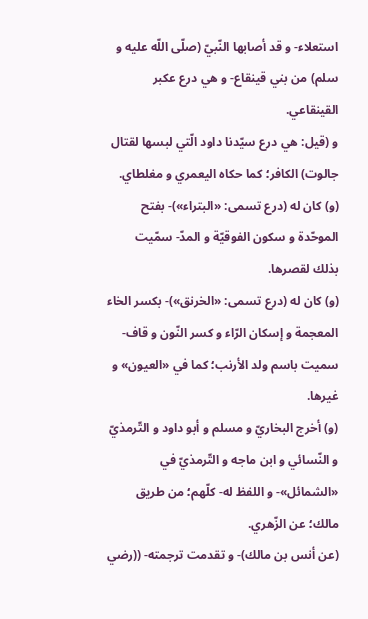استعلاء- و قد أصابها النّبيّ (صلّى اللّه عليه و سلم) من بني قينقاع- و هي درع عكبر القينقاعي.
و (قيل: هي درع سيّدنا داود الّتي لبسها لقتال جالوت) الكافر؛ كما حكاه اليعمري و مغلطاي.
(و) كان له (درع تسمى: «البتراء»)- بفتح الموحّدة و سكون الفوقيّة و المدّ- سمّيت بذلك لقصرها.
(و) كان له (درع تسمى: «الخرنق»)- بكسر الخاء المعجمة و إسكان الرّاء و كسر النّون و قاف- سميت باسم ولد الأرنب؛ كما في «العيون» و غيرها.
(و) أخرج البخاريّ و مسلم و أبو داود و التّرمذيّ و النّسائي و ابن ماجه و التّرمذيّ في «الشمائل»- و اللفظ له- كلّهم؛ من طريق مالك؛ عن الزّهري.
(عن أنس بن مالك)- و تقدمت ترجمته- ((رضي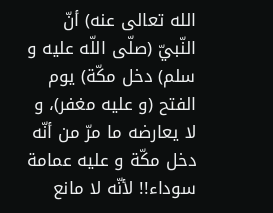الله تعالى عنه) أنّ النّبيّ (صلّى اللّه عليه و سلم) دخل مكّة) يوم الفتح (و عليه مغفر)، و لا يعارضه ما مرّ من أنّه دخل مكّة و عليه عمامة سوداء!! لأنّه لا مانع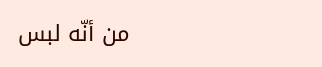من أنّه لبس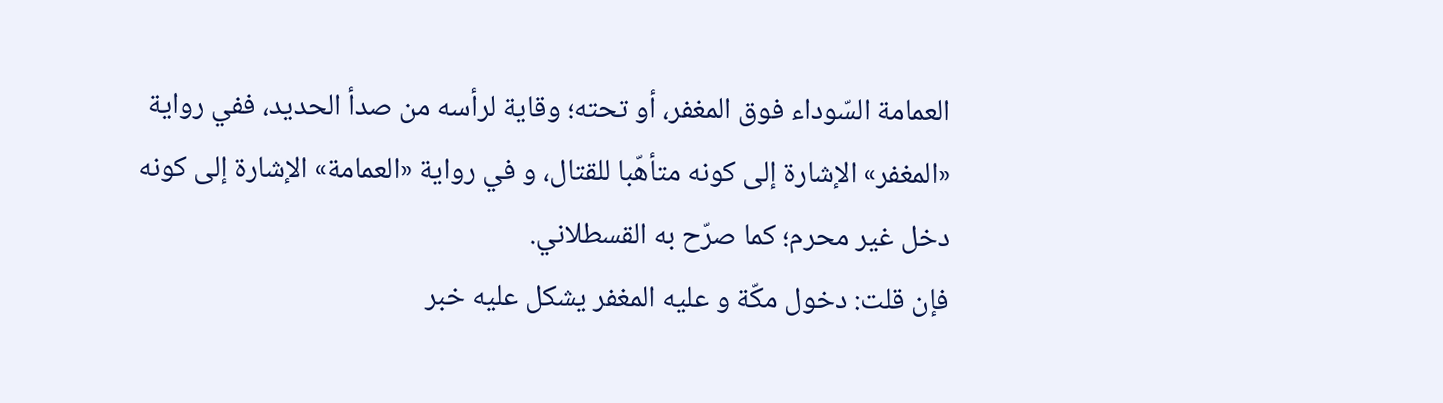العمامة السّوداء فوق المغفر، أو تحته؛ وقاية لرأسه من صدأ الحديد، ففي رواية «المغفر» الإشارة إلى كونه متأهّبا للقتال، و في رواية «العمامة» الإشارة إلى كونه دخل غير محرم؛ كما صرّح به القسطلاني.
فإن قلت: دخول مكّة و عليه المغفر يشكل عليه خبر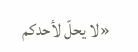«لا يحلّ لأحدكم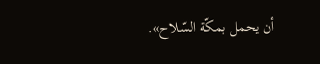أن يحمل بمكّة السّلاح».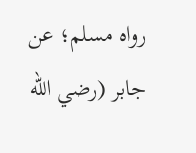رواه مسلم؛ عن جابر (رضي الله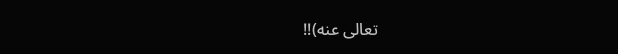تعالى عنه)!!